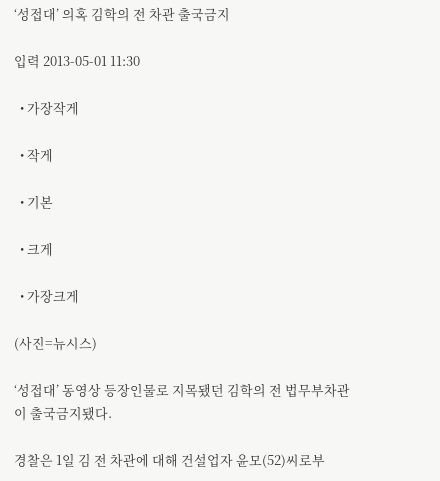‘성접대’ 의혹 김학의 전 차관 출국금지

입력 2013-05-01 11:30

  • 가장작게

  • 작게

  • 기본

  • 크게

  • 가장크게

(사진=뉴시스)

‘성접대’ 동영상 등장인물로 지목됐던 김학의 전 법무부차관이 출국금지됐다.

경찰은 1일 김 전 차관에 대해 건설업자 윤모(52)씨로부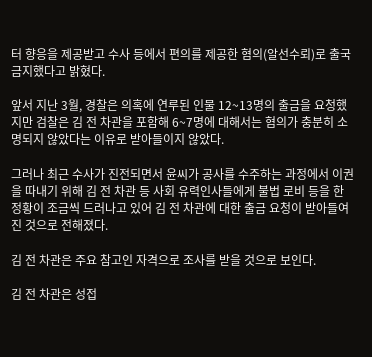터 향응을 제공받고 수사 등에서 편의를 제공한 혐의(알선수뢰)로 출국 금지했다고 밝혔다.

앞서 지난 3월, 경찰은 의혹에 연루된 인물 12~13명의 출금을 요청했지만 검찰은 김 전 차관을 포함해 6~7명에 대해서는 혐의가 충분히 소명되지 않았다는 이유로 받아들이지 않았다.

그러나 최근 수사가 진전되면서 윤씨가 공사를 수주하는 과정에서 이권을 따내기 위해 김 전 차관 등 사회 유력인사들에게 불법 로비 등을 한 정황이 조금씩 드러나고 있어 김 전 차관에 대한 출금 요청이 받아들여진 것으로 전해졌다.

김 전 차관은 주요 참고인 자격으로 조사를 받을 것으로 보인다.

김 전 차관은 성접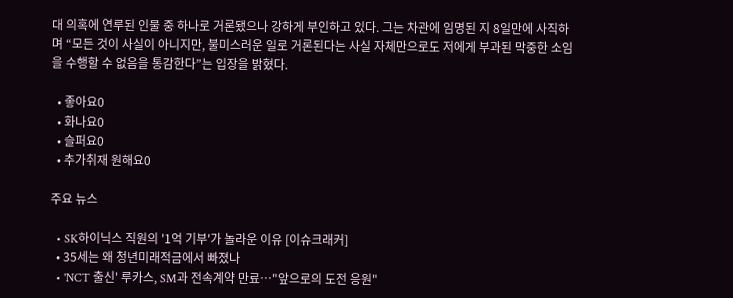대 의혹에 연루된 인물 중 하나로 거론됐으나 강하게 부인하고 있다. 그는 차관에 임명된 지 8일만에 사직하며 “모든 것이 사실이 아니지만, 불미스러운 일로 거론된다는 사실 자체만으로도 저에게 부과된 막중한 소임을 수행할 수 없음을 통감한다”는 입장을 밝혔다.

  • 좋아요0
  • 화나요0
  • 슬퍼요0
  • 추가취재 원해요0

주요 뉴스

  • SK하이닉스 직원의 '1억 기부'가 놀라운 이유 [이슈크래커]
  • 35세는 왜 청년미래적금에서 빠졌나
  • 'NCT 출신' 루카스, SM과 전속계약 만료⋯"앞으로의 도전 응원"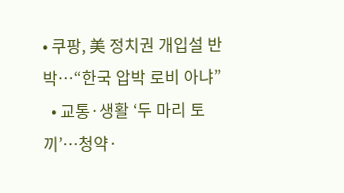• 쿠팡, 美 정치권 개입설 반박⋯“한국 압박 로비 아냐”
  • 교통·생활 ‘두 마리 토끼’⋯청약·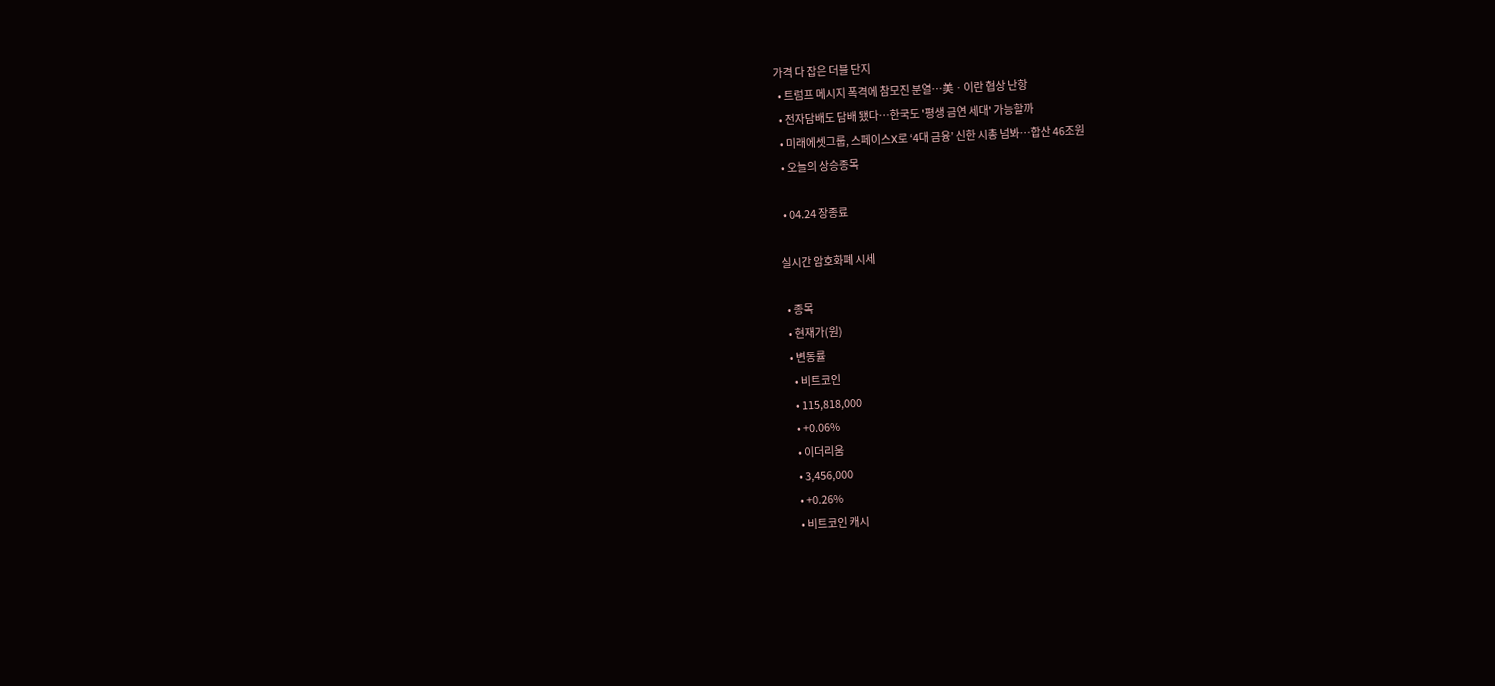가격 다 잡은 더블 단지
  • 트럼프 메시지 폭격에 참모진 분열⋯美ㆍ이란 협상 난항
  • 전자담배도 담배 됐다⋯한국도 '평생 금연 세대' 가능할까
  • 미래에셋그룹, 스페이스X로 ‘4대 금융’ 신한 시총 넘봐⋯합산 46조원
  • 오늘의 상승종목

  • 04.24 장종료

실시간 암호화폐 시세

  • 종목
  • 현재가(원)
  • 변동률
    • 비트코인
    • 115,818,000
    • +0.06%
    • 이더리움
    • 3,456,000
    • +0.26%
    • 비트코인 캐시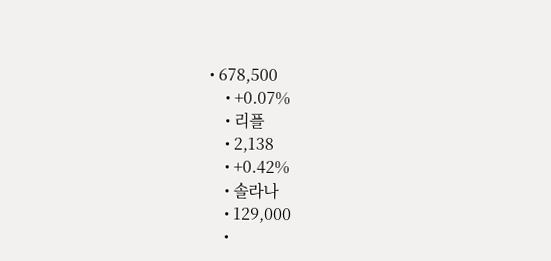• 678,500
    • +0.07%
    • 리플
    • 2,138
    • +0.42%
    • 솔라나
    • 129,000
    •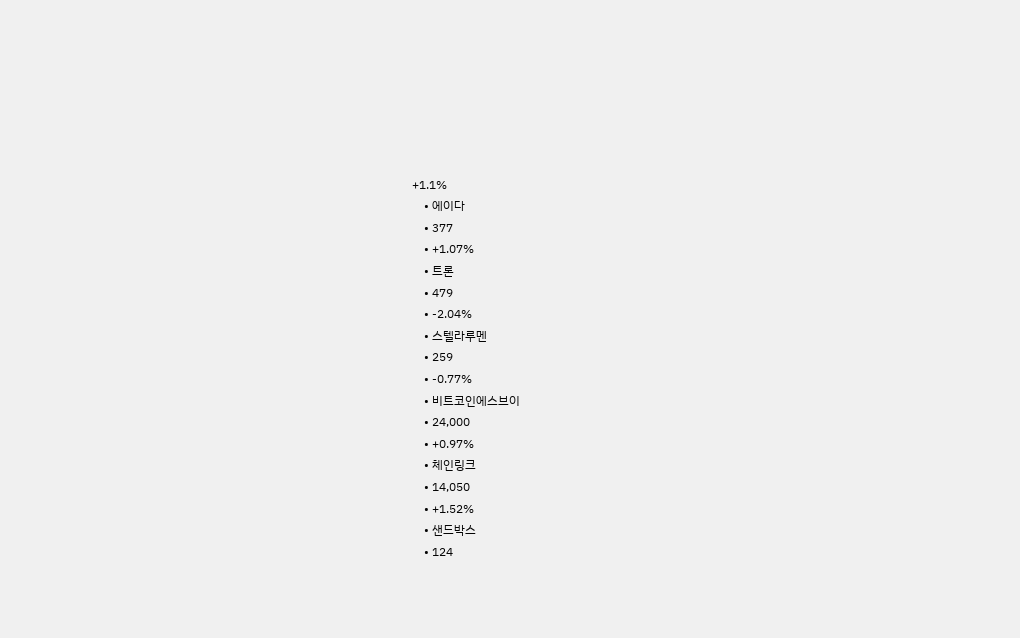+1.1%
    • 에이다
    • 377
    • +1.07%
    • 트론
    • 479
    • -2.04%
    • 스텔라루멘
    • 259
    • -0.77%
    • 비트코인에스브이
    • 24,000
    • +0.97%
    • 체인링크
    • 14,050
    • +1.52%
    • 샌드박스
    • 124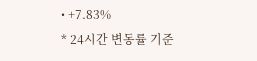• +7.83%
* 24시간 변동률 기준